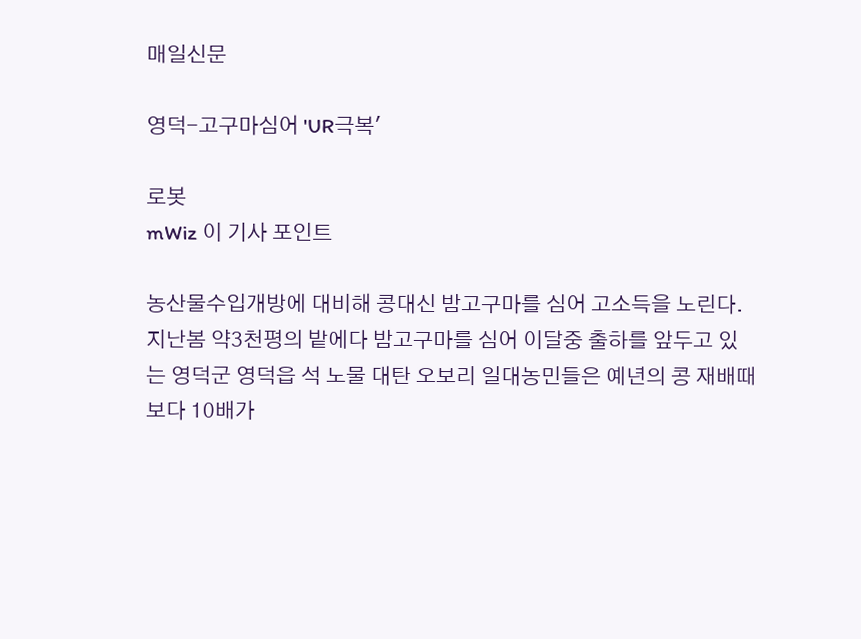매일신문

영덕-고구마심어 'UR극복'

로봇
mWiz 이 기사 포인트

농산물수입개방에 대비해 콩대신 밤고구마를 심어 고소득을 노린다.지난봄 약3천평의 밭에다 밤고구마를 심어 이달중 출하를 앞두고 있는 영덕군 영덕읍 석 노물 대탄 오보리 일대농민들은 예년의 콩 재배때보다 10배가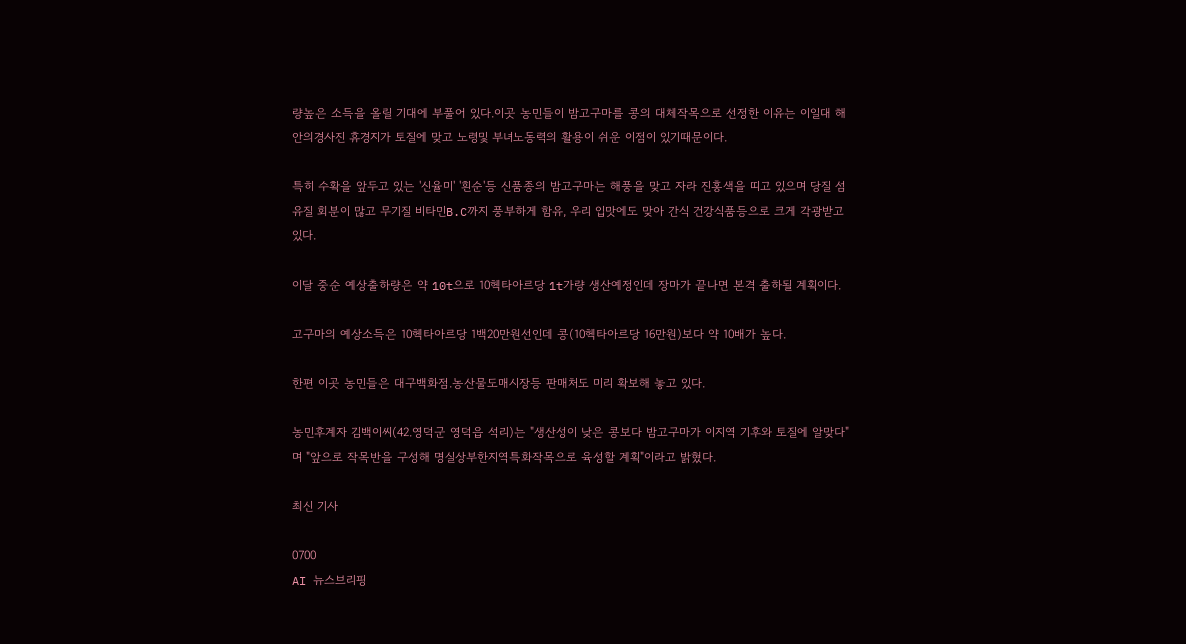량높은 소득을 올릴 기대에 부풀어 있다.이곳 농민들이 밤고구마를 콩의 대체작목으로 선정한 이유는 이일대 해안의경사진 휴경지가 토질에 맞고 노령및 부녀노동력의 활용이 쉬운 이점이 있기때문이다.

특히 수확을 앞두고 있는 '신율미' '흰순'등 신품종의 밤고구마는 해풍을 맞고 자라 진홍색을 띠고 있으며 당질 섬유질 회분이 많고 무기질 비타민B.C까지 풍부하게 함유, 우리 입맛에도 맞아 간식 건강식품등으로 크게 각광받고있다.

이달 중순 예상출하량은 약 10t으로 10헥타아르당 1t가량 생산예정인데 장마가 끝나면 본격 출하될 계획이다.

고구마의 예상소득은 10헥타아르당 1백20만원선인데 콩(10헥타아르당 16만원)보다 약 10배가 높다.

한편 이곳 농민들은 대구백화점.농산물도매시장등 판매처도 미리 확보해 놓고 있다.

농민후계자 김백이씨(42.영덕군 영덕읍 석리)는 "생산성이 낮은 콩보다 밤고구마가 이지역 기후와 토질에 알맞다"며 "앞으로 작목반을 구성해 명실상부한지역특화작목으로 육성할 계획"이라고 밝혔다.

최신 기사

0700
AI 뉴스브리핑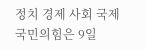정치 경제 사회 국제
국민의힘은 9일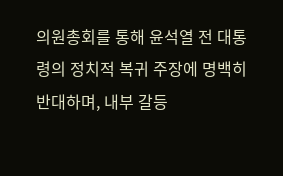의원총회를 통해 윤석열 전 대통령의 정치적 복귀 주장에 명백히 반대하며, 내부 갈등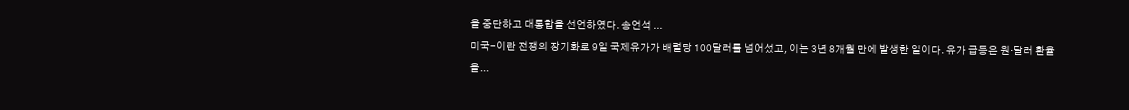을 중단하고 대통합을 선언하였다. 송언석 ...
미국-이란 전쟁의 장기화로 9일 국제유가가 배럴당 100달러를 넘어섰고, 이는 3년 8개월 만에 발생한 일이다. 유가 급등은 원·달러 환율을...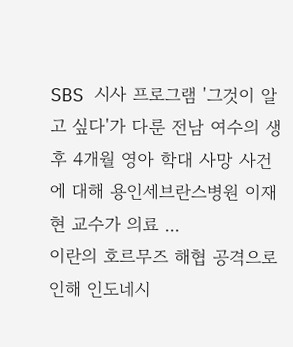SBS 시사 프로그램 '그것이 알고 싶다'가 다룬 전남 여수의 생후 4개월 영아 학대 사망 사건에 대해 용인세브란스병원 이재현 교수가 의료 ...
이란의 호르무즈 해협 공격으로 인해 인도네시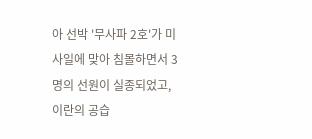아 선박 '무사파 2호'가 미사일에 맞아 침몰하면서 3명의 선원이 실종되었고, 이란의 공습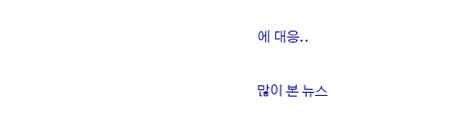에 대응..

많이 본 뉴스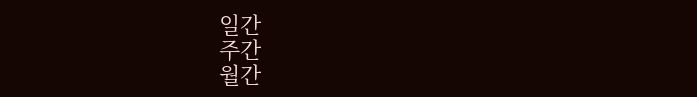일간
주간
월간